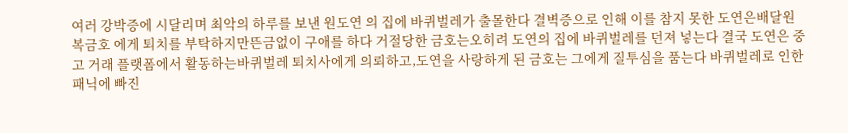여러 강박증에 시달리며 최악의 하루를 보낸 원도연 의 집에 바퀴벌레가 출몰한다 결벽증으로 인해 이를 참지 못한 도연은배달원 복금호 에게 퇴치를 부탁하지만뜬금없이 구애를 하다 거절당한 금호는오히려 도연의 집에 바퀴벌레를 던져 넣는다 결국 도연은 중고 거래 플랫폼에서 활동하는바퀴벌레 퇴치사에게 의뢰하고,도연을 사랑하게 된 금호는 그에게 질투심을 품는다 바퀴벌레로 인한 패닉에 빠진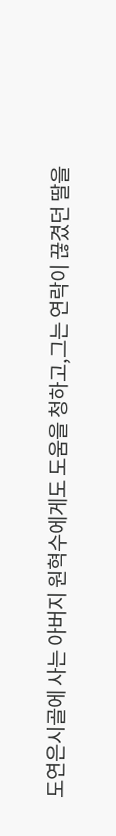도연은시골에 사는 아버지 원혁수에게도 도움을 청하고,그는 연락이 끊겼던 딸을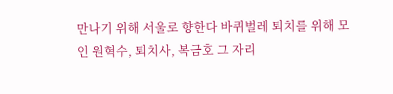만나기 위해 서울로 향한다 바퀴벌레 퇴치를 위해 모인 원혁수, 퇴치사, 복금호 그 자리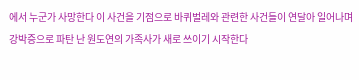에서 누군가 사망한다 이 사건을 기점으로 바퀴벌레와 관련한 사건들이 연달아 일어나며강박증으로 파탄 난 원도연의 가족사가 새로 쓰이기 시작한다